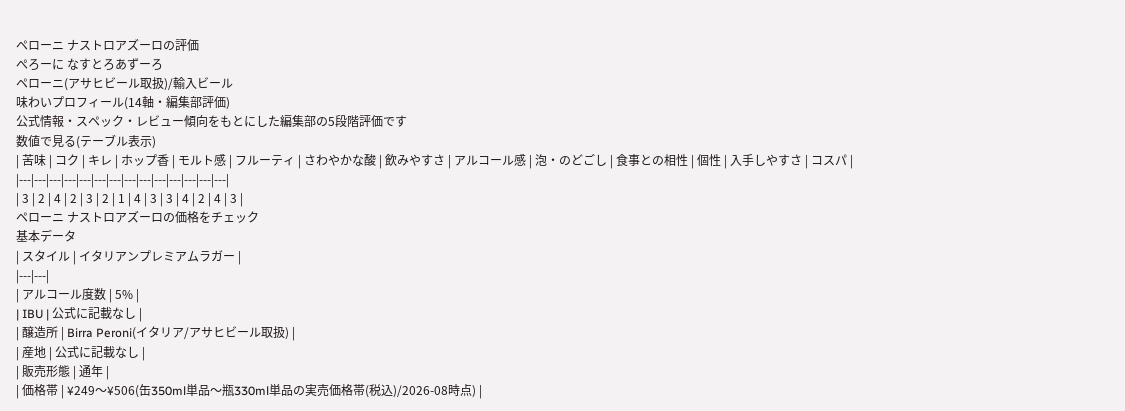ペローニ ナストロアズーロの評価
ぺろーに なすとろあずーろ
ペローニ(アサヒビール取扱)/輸入ビール
味わいプロフィール(14軸・編集部評価)
公式情報・スペック・レビュー傾向をもとにした編集部の5段階評価です
数値で見る(テーブル表示)
| 苦味 | コク | キレ | ホップ香 | モルト感 | フルーティ | さわやかな酸 | 飲みやすさ | アルコール感 | 泡・のどごし | 食事との相性 | 個性 | 入手しやすさ | コスパ |
|---|---|---|---|---|---|---|---|---|---|---|---|---|---|
| 3 | 2 | 4 | 2 | 3 | 2 | 1 | 4 | 3 | 3 | 4 | 2 | 4 | 3 |
ペローニ ナストロアズーロの価格をチェック
基本データ
| スタイル | イタリアンプレミアムラガー |
|---|---|
| アルコール度数 | 5% |
| IBU | 公式に記載なし |
| 醸造所 | Birra Peroni(イタリア/アサヒビール取扱) |
| 産地 | 公式に記載なし |
| 販売形態 | 通年 |
| 価格帯 | ¥249〜¥506(缶350ml単品〜瓶330ml単品の実売価格帯(税込)/2026-08時点) |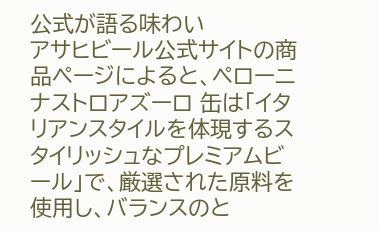公式が語る味わい
アサヒビール公式サイトの商品ページによると、ペローニ ナストロアズーロ 缶は「イタリアンスタイルを体現するスタイリッシュなプレミアムビール」で、厳選された原料を使用し、バランスのと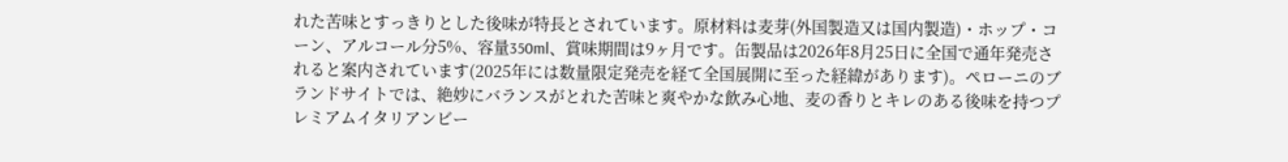れた苦味とすっきりとした後味が特長とされています。原材料は麦芽(外国製造又は国内製造)・ホップ・コーン、アルコール分5%、容量350ml、賞味期間は9ヶ月です。缶製品は2026年8月25日に全国で通年発売されると案内されています(2025年には数量限定発売を経て全国展開に至った経緯があります)。ペローニのブランドサイトでは、絶妙にバランスがとれた苦味と爽やかな飲み心地、麦の香りとキレのある後味を持つプレミアムイタリアンビー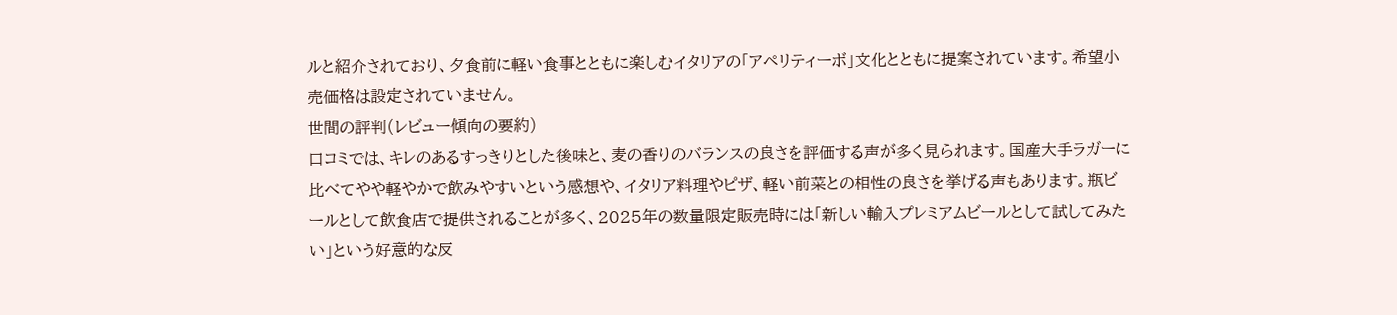ルと紹介されており、夕食前に軽い食事とともに楽しむイタリアの「アペリティーボ」文化とともに提案されています。希望小売価格は設定されていません。
世間の評判(レビュー傾向の要約)
口コミでは、キレのあるすっきりとした後味と、麦の香りのバランスの良さを評価する声が多く見られます。国産大手ラガーに比べてやや軽やかで飲みやすいという感想や、イタリア料理やピザ、軽い前菜との相性の良さを挙げる声もあります。瓶ビールとして飲食店で提供されることが多く、2025年の数量限定販売時には「新しい輸入プレミアムビールとして試してみたい」という好意的な反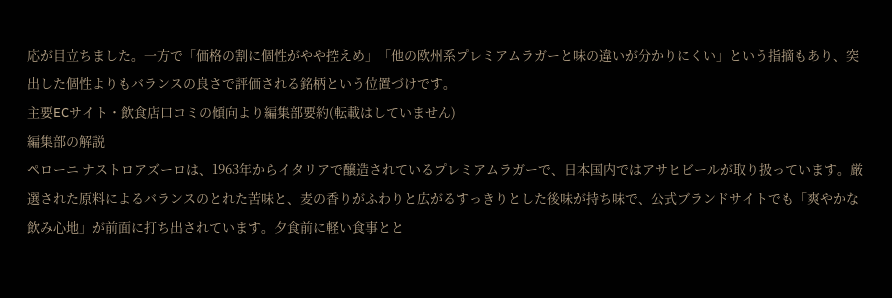応が目立ちました。一方で「価格の割に個性がやや控えめ」「他の欧州系プレミアムラガーと味の違いが分かりにくい」という指摘もあり、突出した個性よりもバランスの良さで評価される銘柄という位置づけです。
主要ECサイト・飲食店口コミの傾向より編集部要約(転載はしていません)
編集部の解説
ペローニ ナストロアズーロは、1963年からイタリアで醸造されているプレミアムラガーで、日本国内ではアサヒビールが取り扱っています。厳選された原料によるバランスのとれた苦味と、麦の香りがふわりと広がるすっきりとした後味が持ち味で、公式ブランドサイトでも「爽やかな飲み心地」が前面に打ち出されています。夕食前に軽い食事とと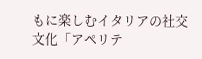もに楽しむイタリアの社交文化「アペリテ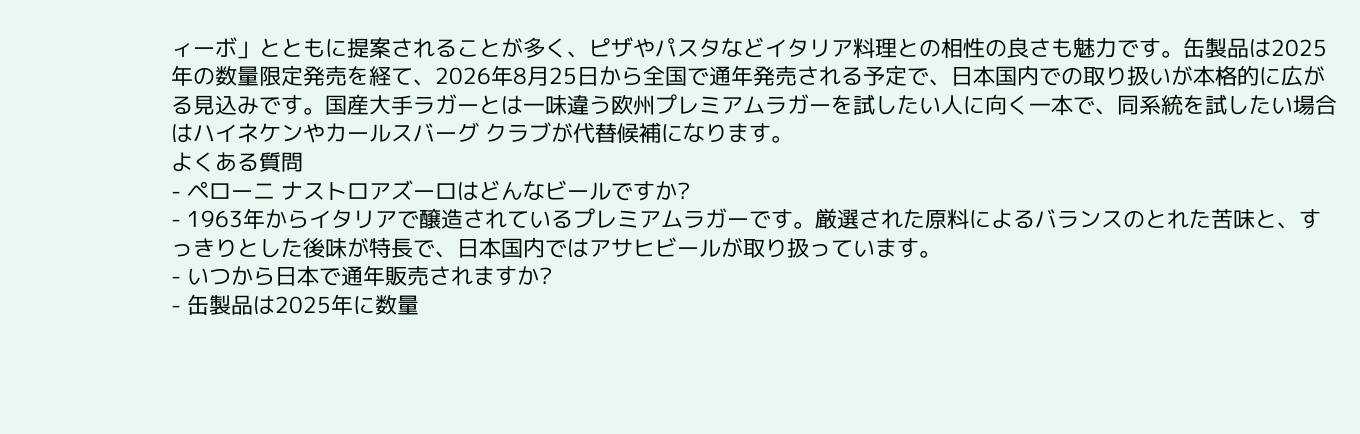ィーボ」とともに提案されることが多く、ピザやパスタなどイタリア料理との相性の良さも魅力です。缶製品は2025年の数量限定発売を経て、2026年8月25日から全国で通年発売される予定で、日本国内での取り扱いが本格的に広がる見込みです。国産大手ラガーとは一味違う欧州プレミアムラガーを試したい人に向く一本で、同系統を試したい場合はハイネケンやカールスバーグ クラブが代替候補になります。
よくある質問
- ペローニ ナストロアズーロはどんなビールですか?
- 1963年からイタリアで醸造されているプレミアムラガーです。厳選された原料によるバランスのとれた苦味と、すっきりとした後味が特長で、日本国内ではアサヒビールが取り扱っています。
- いつから日本で通年販売されますか?
- 缶製品は2025年に数量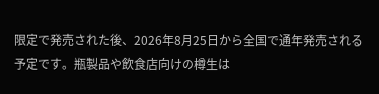限定で発売された後、2026年8月25日から全国で通年発売される予定です。瓶製品や飲食店向けの樽生は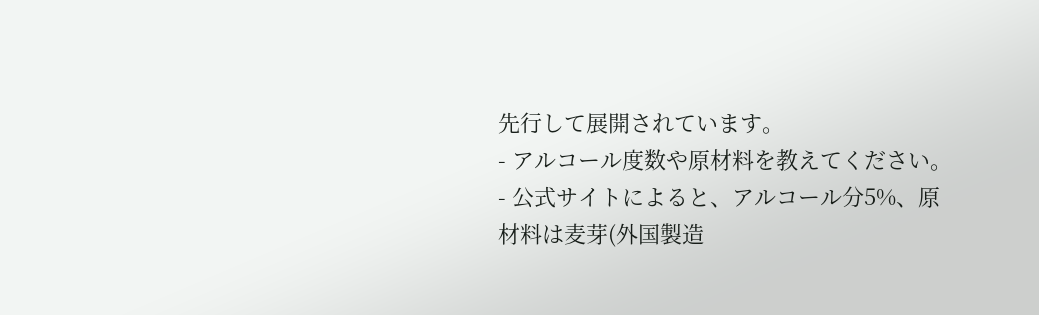先行して展開されています。
- アルコール度数や原材料を教えてください。
- 公式サイトによると、アルコール分5%、原材料は麦芽(外国製造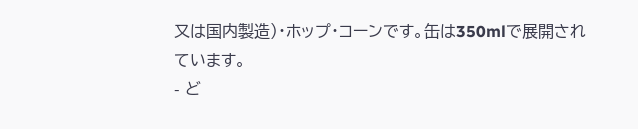又は国内製造)・ホップ・コーンです。缶は350mlで展開されています。
- ど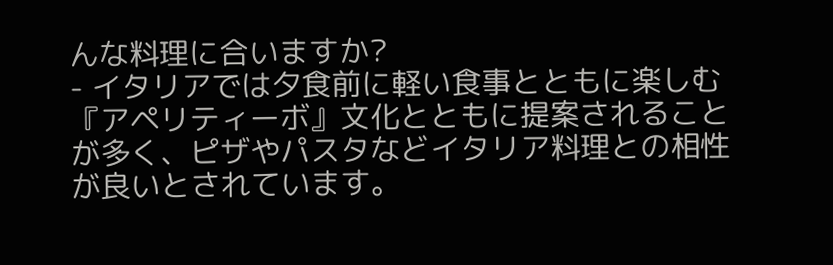んな料理に合いますか?
- イタリアでは夕食前に軽い食事とともに楽しむ『アペリティーボ』文化とともに提案されることが多く、ピザやパスタなどイタリア料理との相性が良いとされています。